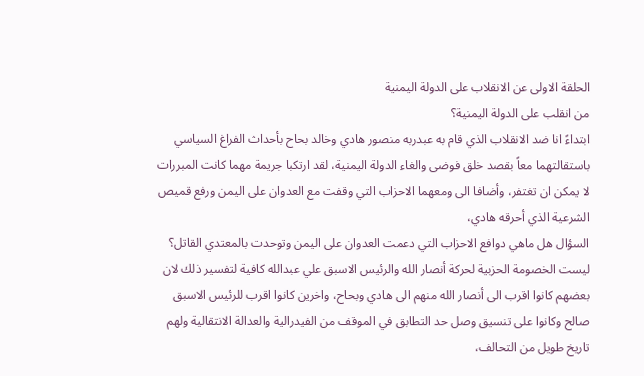الحلقة الاولى عن الانقلاب على الدولة اليمنية
من انقلب على الدولة اليمنية؟
ابتداءً انا ضد الانقلاب الذي قام به عبدربه منصور هادي وخالد بحاح بأحداث الفراغ السياسي باستقالتهما معاً بقصد خلق فوضى والغاء الدولة اليمنية، لقد ارتكبا جريمة مهما كانت المبررات لا يمكن ان تغتفر، وأضافا الى ومعهما الاحزاب التي وقفت مع العدوان على اليمن ورفع قميص الشرعية الذي أحرقه هادي،
السؤال هل ماهي دوافع الاحزاب التي دعمت العدوان على اليمن وتوحدت بالمعتدي القاتل؟
ليست الخصومة الحزبية لحركة أنصار الله والرئيس الاسبق علي عبدالله كافية لتفسير ذلك لان بعضهم كانوا اقرب الى أنصار الله منهم الى هادي وبحاح، واخرين كانوا اقرب للرئيس الاسبق صالح وكانوا على تنسيق وصل حد التطابق في الموقف من الفيدرالية والعدالة الانتقالية ولهم تاريخ طويل من التحالف،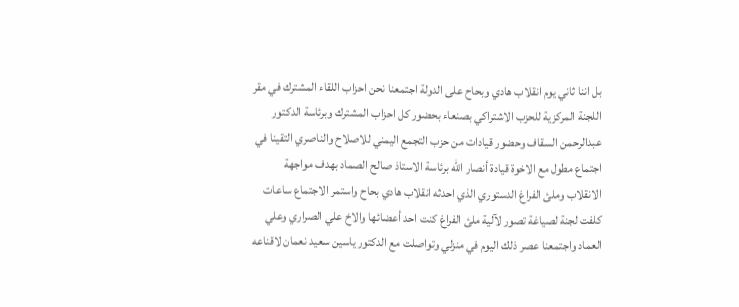بل اننا ثاني يوم انقلاب هادي وبحاح على الدولة اجتمعنا نحن احزاب اللقاء المشترك في مقر اللجنة المركزية للحزب الاشتراكي بصنعاء بحضور كل احزاب المشترك وبرئاسة الدكتور عبدالرحمن السقاف وحضور قيادات من حزب التجمع اليمني للاصلاح والناصري التقينا في اجتماع مطول مع الاخوة قيادة أنصار الله برئاسة الاستاذ صالح الصماد بهدف مواجهة الانقلاب وملئ الفراغ الدستوري الذي احدثه انقلاب هادي بحاح واستمر الاجتماع ساعات كلفت لجنة لصياغة تصور لآلية ملئ الفراغ كنت احد أعضائها والاخ علي الصراري وعلي العماد واجتمعنا عصر ذلك اليوم في منزلي وتواصلت مع الدكتور ياسين سعيد نعمان لاقناعه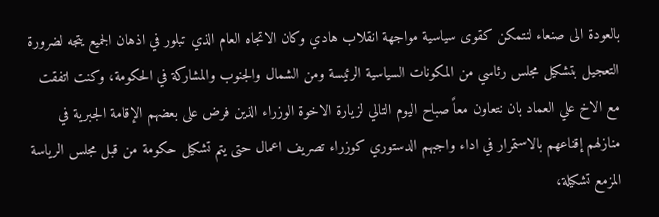بالعودة الى صنعاء لنتمكن كقوى سياسية مواجهة انقلاب هادي وكان الاتجاه العام الذي تبلور في اذهان الجميع يتجه لضرورة التعجيل بتشكيل مجلس رئاسي من المكونات السياسية الرئيسة ومن الشمال والجنوب والمشاركة في الحكومة، وكنت اتفقت مع الاخ علي العماد بان نتعاون معاً صباح اليوم التالي لزيارة الاخوة الوزراء الذين فرض على بعضهم الإقامة الجبرية في منازلهم إقناعهم بالاستمرار في اداء واجبهم الدستوري كوزراء تصريف اعمال حتى يتم تشكيل حكومة من قبل مجلس الرياسة المزمع تشكيلة،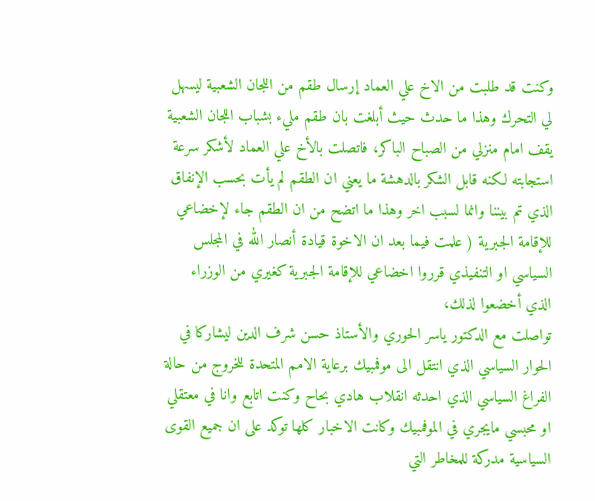وكنت قد طلبت من الاخ علي العماد إرسال طقم من اللجان الشعبية ليسهل لي التحرك وهذا ما حدث حيث أبلغت بان طقم مليء بشباب اللجان الشعبية يقف امام منزلي من الصباح الباكر، فاتصلت بالأخ علي العماد لأشكر سرعة استجابته لكنه قابل الشكر بالدهشة ما يعني ان الطقم لم يأت بحسب الإنفاق الذي تم بيننا وانما لسبب اخر وهذا ما اتضح من ان الطقم جاء لإخضاعي للإقامة الجبرية ( علمت فيما بعد ان الاخوة قيادة أنصار الله في المجلس السياسي او التنفيذي قرروا اخضاعي للإقامة الجبرية كغيري من الوزراء الذي أخضعوا لذلك،
تواصلت مع الدكتور ياسر الحوري والأستاذ حسن شرف الدين ليشاركا في الحوار السياسي الذي انتقل الى موفمبيك برعاية الامم المتحدة للخروج من حالة الفراغ السياسي الذي احدثه انقلاب هادي بحاح وكنت اتابع وانا في معتقلي او محبسي مايجري في الموفمبيك وكانت الاخبار كلها توكد على ان جميع القوى السياسية مدركة للمخاطر التي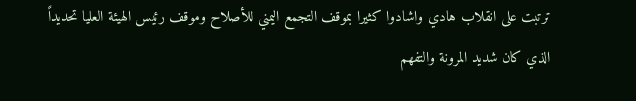ترتبت على انقلاب هادي واشادوا كثيرا بموقف التجمع اليمني للأصلاح وموقف رئيس الهيئة العليا تحديداً الذي كان شديد المرونة والتفهم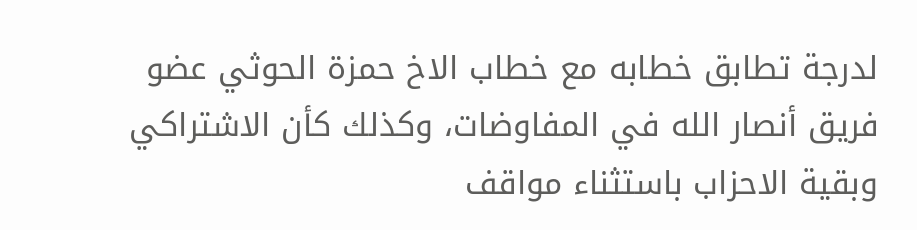لدرجة تطابق خطابه مع خطاب الاخ حمزة الحوثي عضو فريق أنصار الله في المفاوضات، وكذلك كأن الاشتراكي وبقية الاحزاب باستثناء مواقف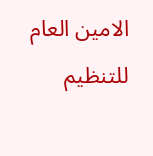الامين العام للتنظيم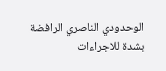الوحدودي الناصري الرافضة بشدة للاجراءات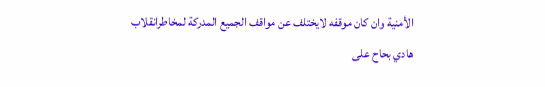الأمنية وان كان موقفه لايختلف عن مواقف الجميع المدركة لمخاطرانقلاب هادي بحاح على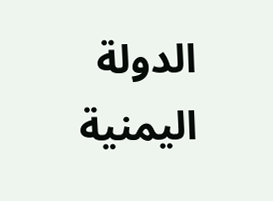الدولة اليمنية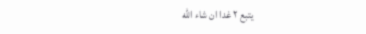يتبع ٢ غدا ان شاء الله